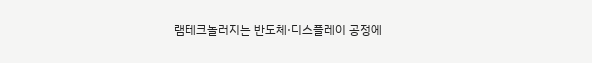램테크놀러지는 반도체·디스플레이 공정에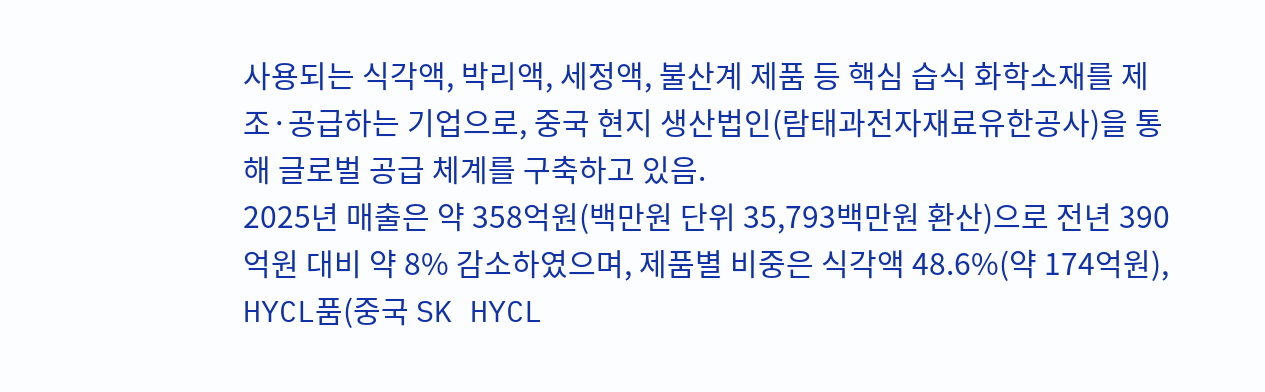사용되는 식각액, 박리액, 세정액, 불산계 제품 등 핵심 습식 화학소재를 제조·공급하는 기업으로, 중국 현지 생산법인(람태과전자재료유한공사)을 통해 글로벌 공급 체계를 구축하고 있음.
2025년 매출은 약 358억원(백만원 단위 35,793백만원 환산)으로 전년 390억원 대비 약 8% 감소하였으며, 제품별 비중은 식각액 48.6%(약 174억원), HYCL품(중국 SK HYCL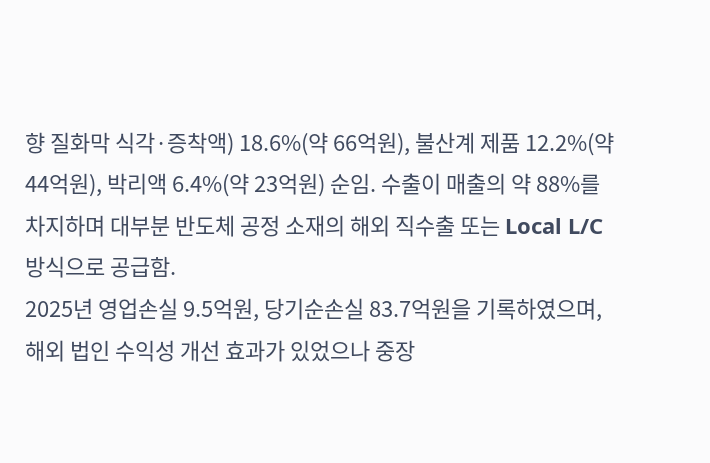향 질화막 식각·증착액) 18.6%(약 66억원), 불산계 제품 12.2%(약 44억원), 박리액 6.4%(약 23억원) 순임. 수출이 매출의 약 88%를 차지하며 대부분 반도체 공정 소재의 해외 직수출 또는 Local L/C 방식으로 공급함.
2025년 영업손실 9.5억원, 당기순손실 83.7억원을 기록하였으며, 해외 법인 수익성 개선 효과가 있었으나 중장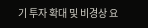기 투자 확대 및 비경상 요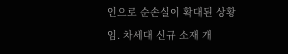인으로 순손실이 확대된 상황임. 차세대 신규 소재 개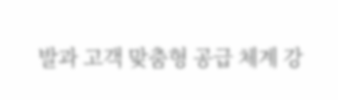발과 고객 맞춤형 공급 체계 강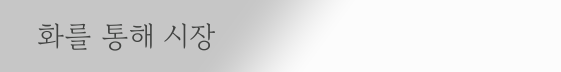화를 통해 시장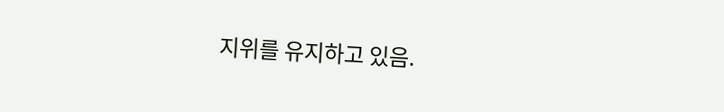지위를 유지하고 있음.